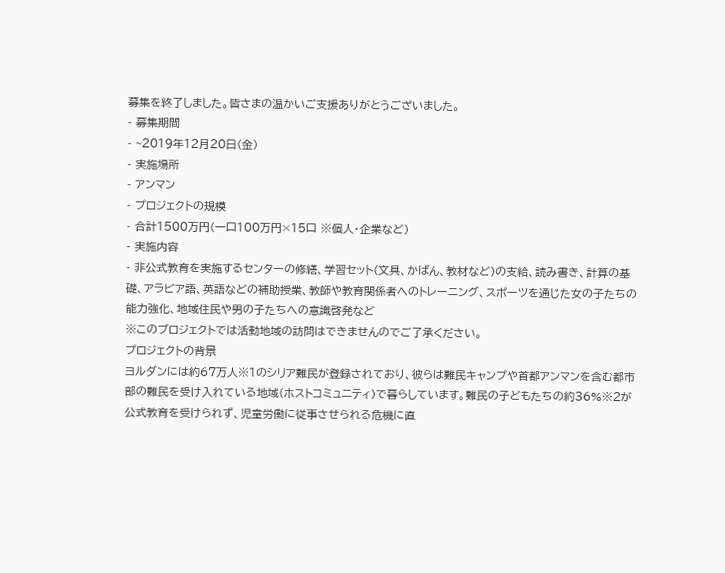募集を終了しました。皆さまの温かいご支援ありがとうございました。
- 募集期間
- ~2019年12月20日(金)
- 実施場所
- アンマン
- プロジェクトの規模
- 合計1500万円(一口100万円×15口 ※個人・企業など)
- 実施内容
- 非公式教育を実施するセンターの修繕、学習セット(文具、かばん、教材など)の支給、読み書き、計算の基礎、アラビア語、英語などの補助授業、教師や教育関係者へのトレーニング、スポーツを通じた女の子たちの能力強化、地域住民や男の子たちへの意識啓発など
※このプロジェクトでは活動地域の訪問はできませんのでご了承ください。
プロジェクトの背景
ヨルダンには約67万人※1のシリア難民が登録されており、彼らは難民キャンプや首都アンマンを含む都市部の難民を受け入れている地域(ホストコミュニティ)で暮らしています。難民の子どもたちの約36%※2が公式教育を受けられず、児童労働に従事させられる危機に直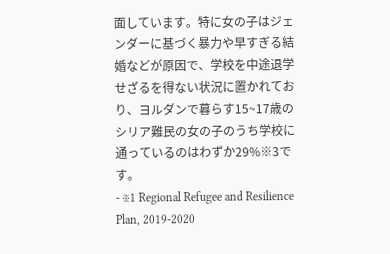面しています。特に女の子はジェンダーに基づく暴力や早すぎる結婚などが原因で、学校を中途退学せざるを得ない状況に置かれており、ヨルダンで暮らす15~17歳のシリア難民の女の子のうち学校に通っているのはわずか29%※3です。
- ※1 Regional Refugee and Resilience Plan, 2019-2020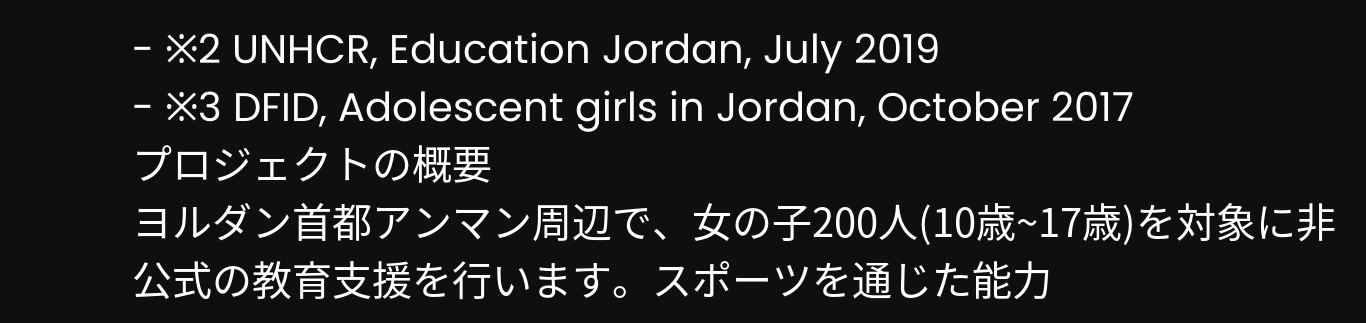- ※2 UNHCR, Education Jordan, July 2019
- ※3 DFID, Adolescent girls in Jordan, October 2017
プロジェクトの概要
ヨルダン首都アンマン周辺で、女の子200人(10歳~17歳)を対象に非公式の教育支援を行います。スポーツを通じた能力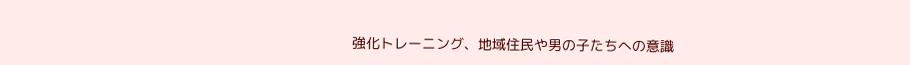強化トレーニング、地域住民や男の子たちへの意識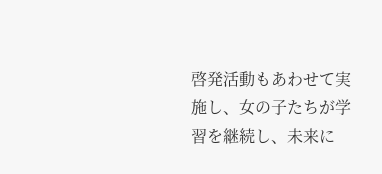啓発活動もあわせて実施し、女の子たちが学習を継続し、未来に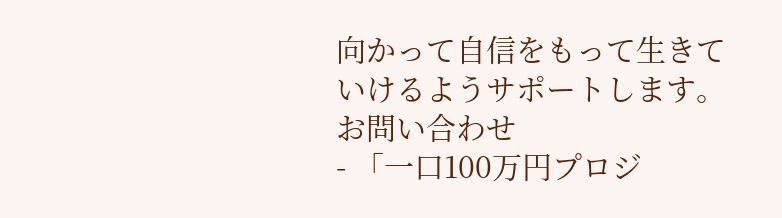向かって自信をもって生きていけるようサポートします。
お問い合わせ
- 「一口100万円プロジ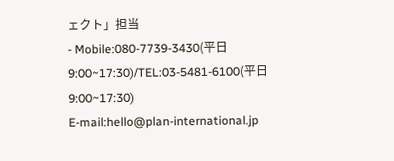ェクト」担当
- Mobile:080-7739-3430(平日9:00~17:30)/TEL:03-5481-6100(平日9:00~17:30)
E-mail:hello@plan-international.jp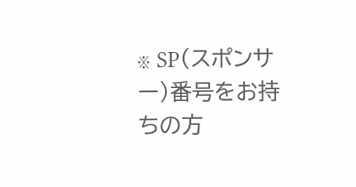※ SP(スポンサー)番号をお持ちの方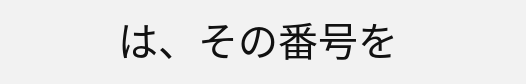は、その番号を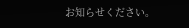お知らせください。